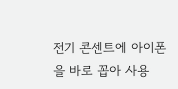전기 콘센트에 아이폰을 바로 꼽아 사용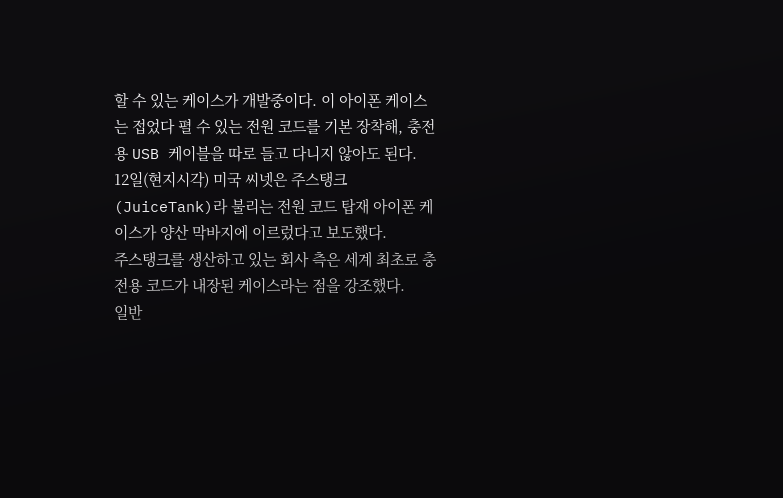할 수 있는 케이스가 개발중이다. 이 아이폰 케이스는 접었다 펼 수 있는 전원 코드를 기본 장착해, 충전용 USB 케이블을 따로 들고 다니지 않아도 된다.
12일(현지시각) 미국 씨넷은 주스탱크(JuiceTank)라 불리는 전원 코드 탑재 아이폰 케이스가 양산 막바지에 이르렀다고 보도했다.
주스탱크를 생산하고 있는 회사 측은 세계 최초로 충전용 코드가 내장된 케이스라는 점을 강조했다.
일반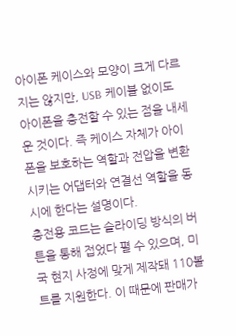아이폰 케이스와 모양이 크게 다르지는 않지만, USB 케이블 없이도 아이폰을 충전할 수 있는 점을 내세운 것이다. 즉 케이스 자체가 아이폰을 보호하는 역할과 전압을 변환시키는 어댑터와 연결선 역할을 동시에 한다는 설명이다.
충전용 코드는 슬라이딩 방식의 버튼을 통해 접었다 펼 수 있으며, 미국 현지 사정에 맞게 제작돼 110볼트를 지원한다. 이 때문에 판매가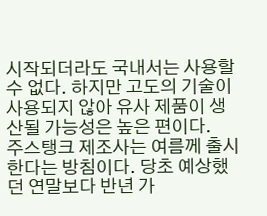시작되더라도 국내서는 사용할 수 없다. 하지만 고도의 기술이 사용되지 않아 유사 제품이 생산될 가능성은 높은 편이다.
주스탱크 제조사는 여름께 출시한다는 방침이다. 당초 예상했던 연말보다 반년 가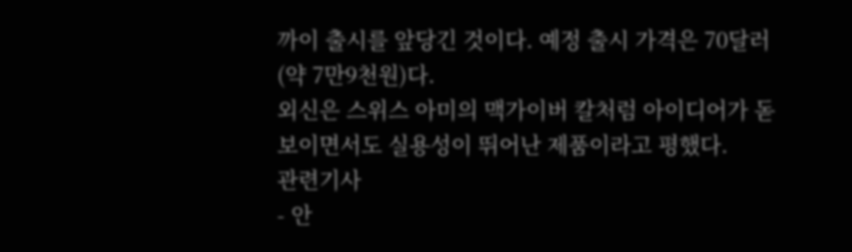까이 출시를 앞당긴 것이다. 예정 출시 가격은 70달러(약 7만9천원)다.
외신은 스위스 아미의 맥가이버 칼처럼 아이디어가 돋보이면서도 실용성이 뛰어난 제품이라고 평했다.
관련기사
- 안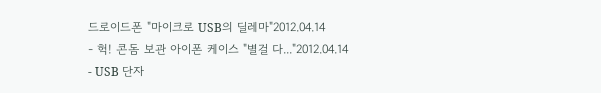드로이드폰 "마이크로 USB의 딜레마"2012.04.14
- 헉! 콘돔 보관 아이폰 케이스 "별걸 다..."2012.04.14
- USB 단자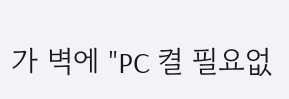가 벽에 "PC 켤 필요없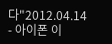다"2012.04.14
- 아이폰 이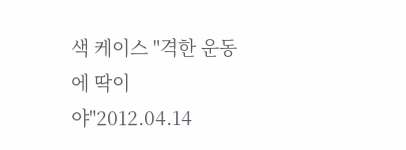색 케이스 "격한 운동에 딱이야"2012.04.14